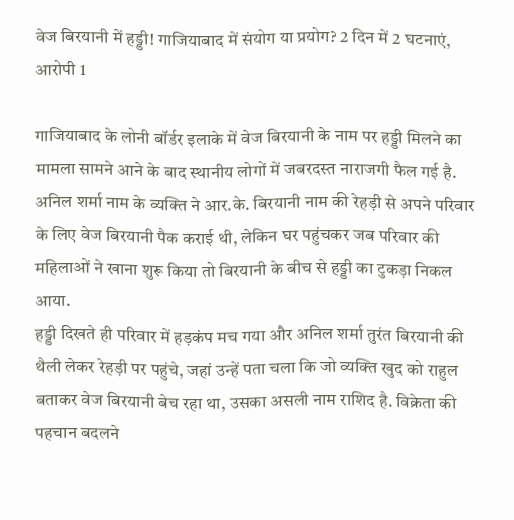वेज बिरयानी में हड्डी! गाजियाबाद में संयोग या प्रयोग? 2 दिन में 2 घटनाएं, आरोपी 1

गाजियाबाद के लोनी बॉर्डर इलाके में वेज बिरयानी के नाम पर हड्डी मिलने का मामला सामने आने के बाद स्थानीय लोगों में जबरदस्त नाराजगी फैल गई है. अनिल शर्मा नाम के व्यक्ति ने आर.के. बिरयानी नाम की रेहड़ी से अपने परिवार के लिए वेज बिरयानी पैक कराई थी, लेकिन घर पहुंचकर जब परिवार की महिलाओं ने खाना शुरू किया तो बिरयानी के बीच से हड्डी का टुकड़ा निकल आया.
हड्डी दिखते ही परिवार में हड़कंप मच गया और अनिल शर्मा तुरंत बिरयानी की थैली लेकर रेहड़ी पर पहुंचे, जहां उन्हें पता चला कि जो व्यक्ति खुद को राहुल बताकर वेज बिरयानी बेच रहा था, उसका असली नाम राशिद है. विक्रेता की पहचान बदलने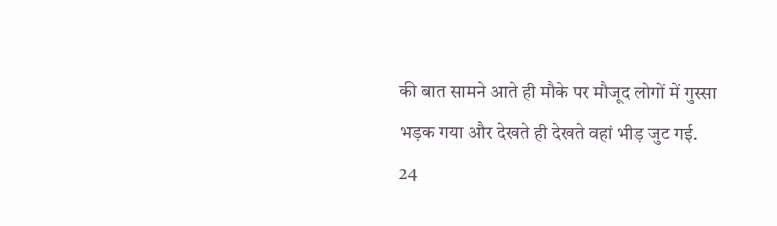की बात सामने आते ही मौके पर मौजूद लोगों में गुस्सा भड़क गया और देखते ही देखते वहां भीड़ जुट गई.
24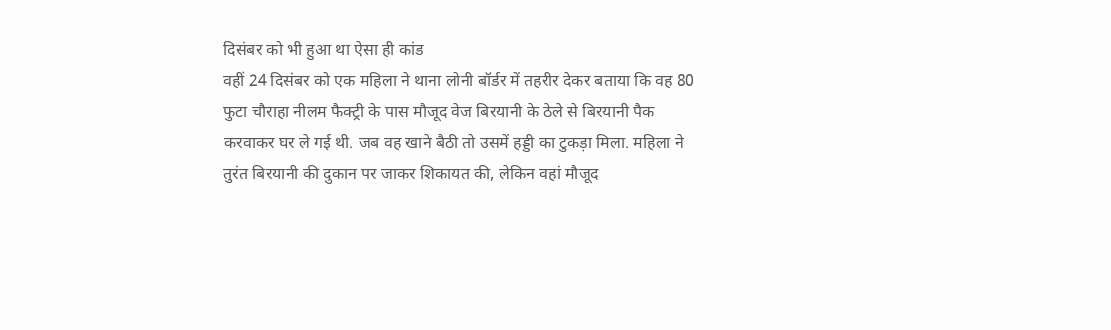दिसंबर को भी हुआ था ऐसा ही कांड
वहीं 24 दिसंबर को एक महिला ने थाना लोनी बॉर्डर में तहरीर देकर बताया कि वह 80 फुटा चौराहा नीलम फैक्ट्री के पास मौजूद वेज बिरयानी के ठेले से बिरयानी पैक करवाकर घर ले गई थी. जब वह खाने बैठी तो उसमें हड्डी का टुकड़ा मिला. महिला ने तुरंत बिरयानी की दुकान पर जाकर शिकायत की, लेकिन वहां मौजूद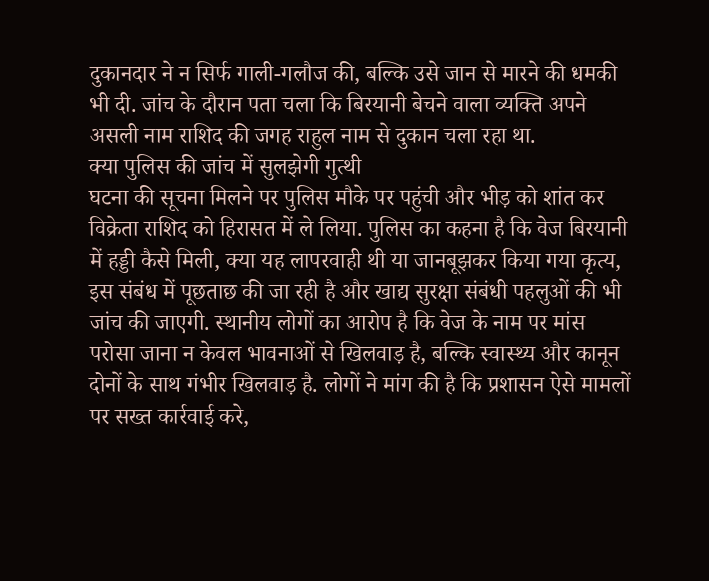दुकानदार ने न सिर्फ गाली-गलौज की, बल्कि उसे जान से मारने की धमकी भी दी. जांच के दौरान पता चला कि बिरयानी बेचने वाला व्यक्ति अपने असली नाम राशिद की जगह राहुल नाम से दुकान चला रहा था.
क्या पुलिस की जांच में सुलझेगी गुत्थी
घटना की सूचना मिलने पर पुलिस मौके पर पहुंची और भीड़ को शांत कर विक्रेता राशिद को हिरासत में ले लिया. पुलिस का कहना है कि वेज बिरयानी में हड्डी कैसे मिली, क्या यह लापरवाही थी या जानबूझकर किया गया कृत्य, इस संबंध में पूछताछ की जा रही है और खाद्य सुरक्षा संबंधी पहलुओं की भी जांच की जाएगी. स्थानीय लोगों का आरोप है कि वेज के नाम पर मांस परोसा जाना न केवल भावनाओं से खिलवाड़ है, बल्कि स्वास्थ्य और कानून दोनों के साथ गंभीर खिलवाड़ है. लोगों ने मांग की है कि प्रशासन ऐसे मामलों पर सख्त कार्रवाई करे,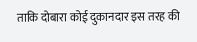ताकि दोबारा कोई दुकानदार इस तरह की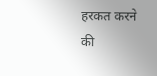हरकत करने की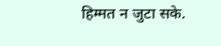हिम्मत न जुटा सके.